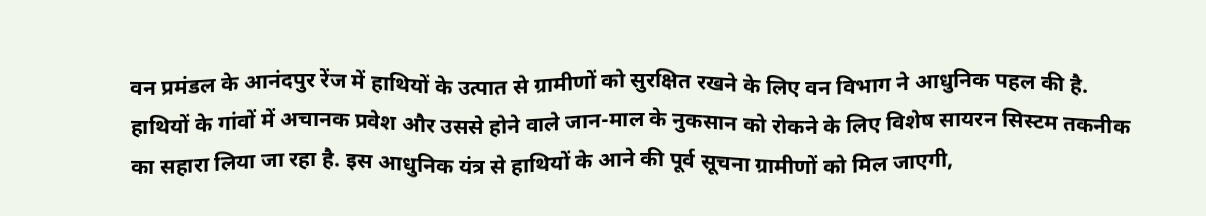वन प्रमंडल के आनंदपुर रेंज में हाथियों के उत्पात से ग्रामीणों को सुरक्षित रखने के लिए वन विभाग ने आधुनिक पहल की है. हाथियों के गांवों में अचानक प्रवेश और उससे होने वाले जान-माल के नुकसान को रोकने के लिए विशेष सायरन सिस्टम तकनीक का सहारा लिया जा रहा है. इस आधुनिक यंत्र से हाथियों के आने की पूर्व सूचना ग्रामीणों को मिल जाएगी,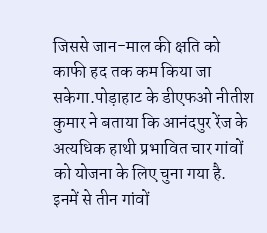जिससे जान-माल की क्षति को काफी हद तक कम किया जा सकेगा.पोड़ाहाट के डीएफओ नीतीश कुमार ने बताया कि आनंदपुर रेंज के अत्यधिक हाथी प्रभावित चार गांवों को योजना के लिए चुना गया है. इनमें से तीन गांवों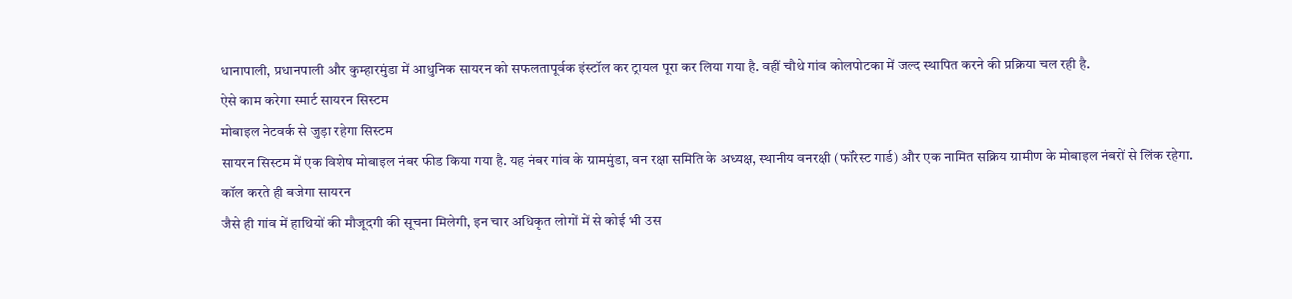धानापाली, प्रधानपाली और कुम्हारमुंडा में आधुनिक सायरन को सफलतापूर्वक इंस्टॉल कर ट्रायल पूरा कर लिया गया है. वहीं चौथे गांव कोलपोटका में जल्द स्थापित करने की प्रक्रिया चल रही है.
ऐसे काम करेगा स्मार्ट सायरन सिस्टम
मोबाइल नेटवर्क से जुड़ा रहेगा सिस्टम
सायरन सिस्टम में एक विशेष मोबाइल नंबर फीड किया गया है. यह नंबर गांव के ग्राममुंडा, वन रक्षा समिति के अध्यक्ष, स्थानीय वनरक्षी (फॉरेस्ट गार्ड) और एक नामित सक्रिय ग्रामीण के मोबाइल नंबरों से लिंक रहेगा.
कॉल करते ही बजेगा सायरन
जैसे ही गांव में हाथियों की मौजूदगी की सूचना मिलेगी, इन चार अधिकृत लोगों में से कोई भी उस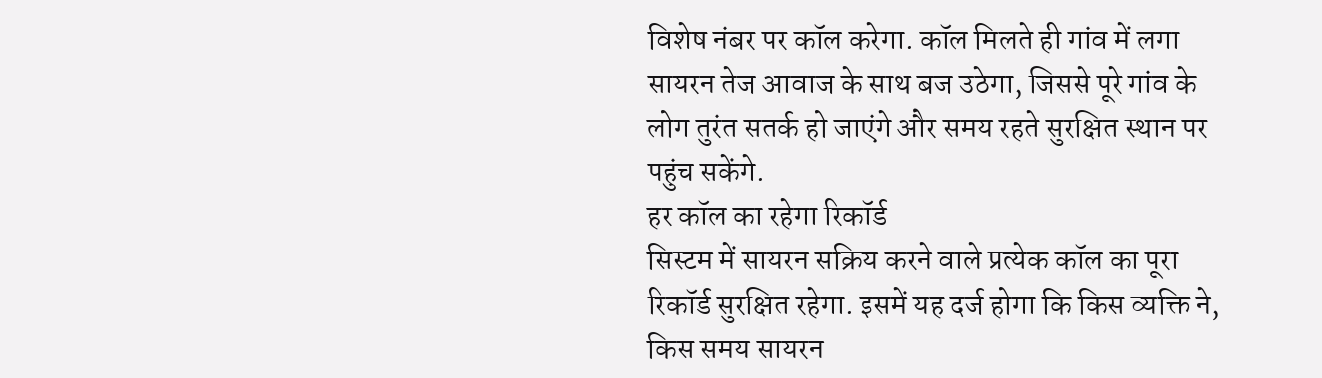विशेष नंबर पर कॉल करेगा. कॉल मिलते ही गांव में लगा सायरन तेज आवाज के साथ बज उठेगा, जिससे पूरे गांव के लोग तुरंत सतर्क हो जाएंगे और समय रहते सुरक्षित स्थान पर पहुंच सकेंगे.
हर कॉल का रहेगा रिकॉर्ड
सिस्टम में सायरन सक्रिय करने वाले प्रत्येक कॉल का पूरा रिकॉर्ड सुरक्षित रहेगा. इसमें यह दर्ज होगा कि किस व्यक्ति ने, किस समय सायरन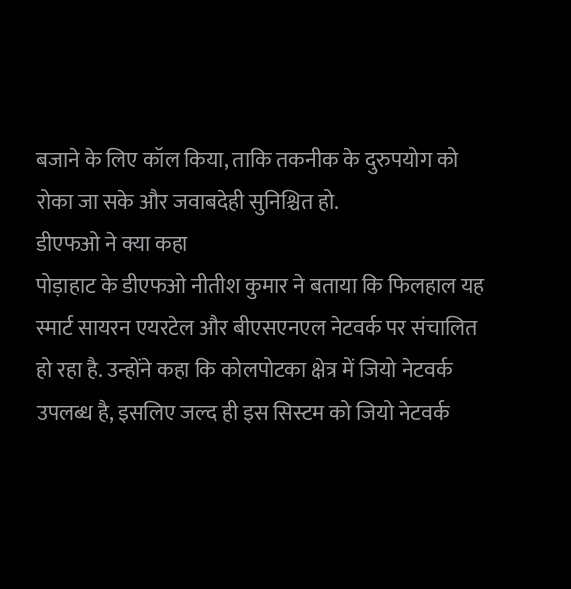बजाने के लिए कॉल किया, ताकि तकनीक के दुरुपयोग को रोका जा सके और जवाबदेही सुनिश्चित हो.
डीएफओ ने क्या कहा
पोड़ाहाट के डीएफओ नीतीश कुमार ने बताया कि फिलहाल यह स्मार्ट सायरन एयरटेल और बीएसएनएल नेटवर्क पर संचालित हो रहा है. उन्होंने कहा कि कोलपोटका क्षेत्र में जियो नेटवर्क उपलब्ध है, इसलिए जल्द ही इस सिस्टम को जियो नेटवर्क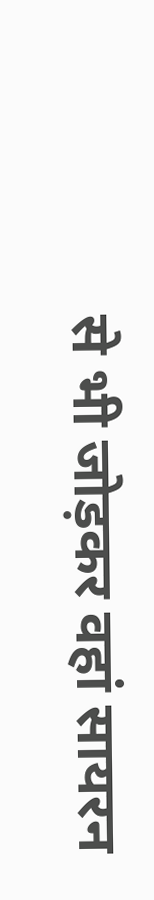से भी जोड़कर वहां सायरन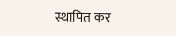स्थापित कर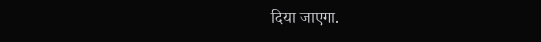दिया जाएगा.